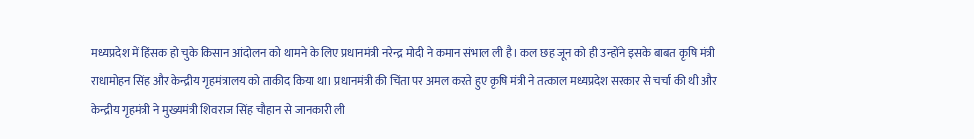मध्यप्रदेश में हिंसक हो चुके किसान आंदोलन को थामने के लिए प्रधानमंत्री नरेन्द्र मोदी ने कमान संभाल ली है। कल छह जून को ही उन्होंने इसके बाबत कृषि मंत्री राधामोहन सिंह और केन्द्रीय गृहमंत्रालय को ताकीद किया था। प्रधानमंत्री की चिंता पर अमल करते हुए कृषि मंत्री ने तत्काल मध्यप्रदेश सरकार से चर्चा की थी और केन्द्रीय गृहमंत्री ने मुख्यमंत्री शिवराज सिंह चौहान से जानकारी ली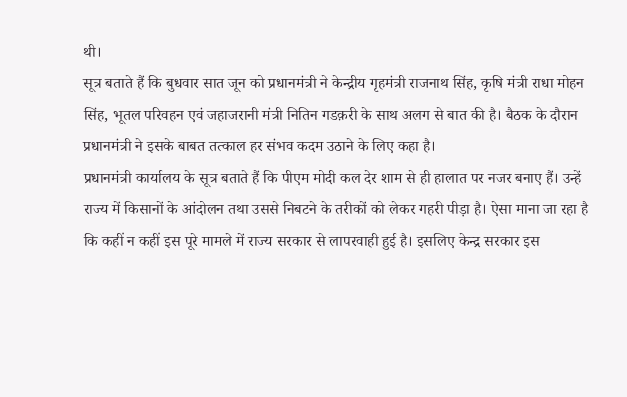थी।
सूत्र बताते हैं कि बुधवार सात जून को प्रधानमंत्री ने केन्द्रीय गृहमंत्री राजनाथ सिंह, कृषि मंत्री राधा मोहन सिंह, भूतल परिवहन एवं जहाजरानी मंत्री नितिन गडक़री के साथ अलग से बात की है। बैठक के दौरान प्रधानमंत्री ने इसके बाबत तत्काल हर संभव कदम उठाने के लिए कहा है।
प्रधानमंत्री कार्यालय के सूत्र बताते हैं कि पीएम मोदी कल देर शाम से ही हालात पर नजर बनाए हैं। उन्हें राज्य में किसानों के आंदोलन तथा उससे निबटने के तरीकों को लेकर गहरी पीड़ा है। ऐसा माना जा रहा है कि कहीं न कहीं इस पूरे मामले में राज्य सरकार से लापरवाही हुई है। इसलिए केन्द्र सरकार इस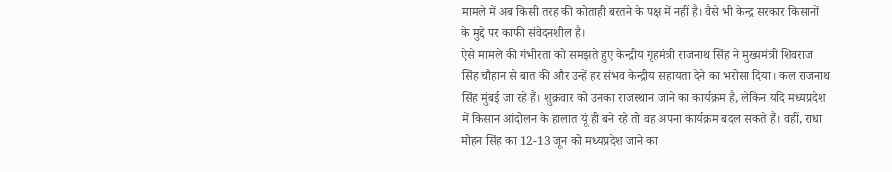मामले में अब किसी तरह की कोताही बरतने के पक्ष में नहीं है। वैसे भी केन्द्र सरकार किसानों के मुद्दे पर काफी संवेदनशील है।
ऐसे मामले की गंभीरता को समझते हुए केन्द्रीय गृहमंत्री राजनाथ सिंह ने मुख्यमंत्री शिवराज सिंह चौहान से बात की और उन्हें हर संभव केन्द्रीय सहायता देने का भरोसा दिया। कल राजनाथ सिंह मुंबई जा रहे हैं। शुक्रवार को उनका राजस्थान जाने का कार्यक्रम है, लेकिन यदि मध्यप्रदेश में किसान आंदोलन के हालात यूं ही बने रहे तो वह अपना कार्यक्रम बदल सकते हैं। वहीं, राधा मोहन सिंह का 12-13 जून को मध्यप्रदेश जाने का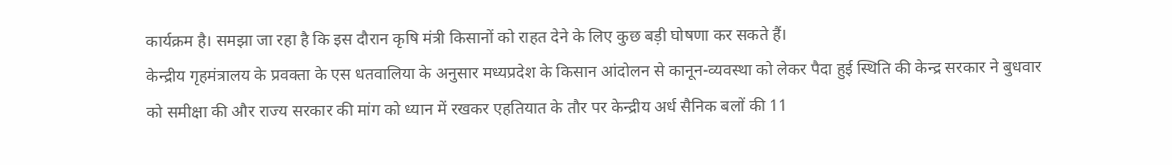कार्यक्रम है। समझा जा रहा है कि इस दौरान कृषि मंत्री किसानों को राहत देने के लिए कुछ बड़ी घोषणा कर सकते हैं।
केन्द्रीय गृहमंत्रालय के प्रवक्ता के एस धतवालिया के अनुसार मध्यप्रदेश के किसान आंदोलन से कानून-व्यवस्था को लेकर पैदा हुई स्थिति की केन्द्र सरकार ने बुधवार को समीक्षा की और राज्य सरकार की मांग को ध्यान में रखकर एहतियात के तौर पर केन्द्रीय अर्ध सैनिक बलों की 11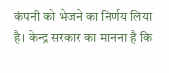कंपनी को भेजने का निर्णय लिया है। केन्द्र सरकार का मानना है कि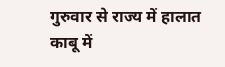गुरुवार से राज्य में हालात काबू में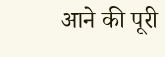आने की पूरी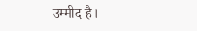उम्मीद है।